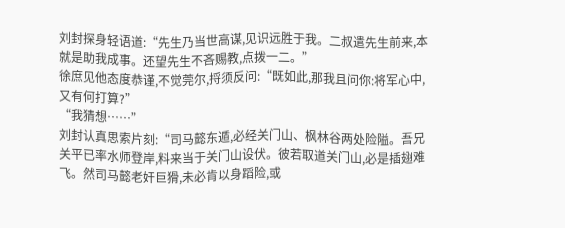刘封探身轻语道:“先生乃当世高谋,见识远胜于我。二叔遣先生前来,本就是助我成事。还望先生不吝赐教,点拨一二。”
徐庶见他态度恭谨,不觉莞尔,捋须反问:“既如此,那我且问你:将军心中,又有何打算?”
“我猜想……”
刘封认真思索片刻:“司马懿东遁,必经关门山、枫林谷两处险隘。吾兄关平已率水师登岸,料来当于关门山设伏。彼若取道关门山,必是插翅难飞。然司马懿老奸巨猾,未必肯以身蹈险,或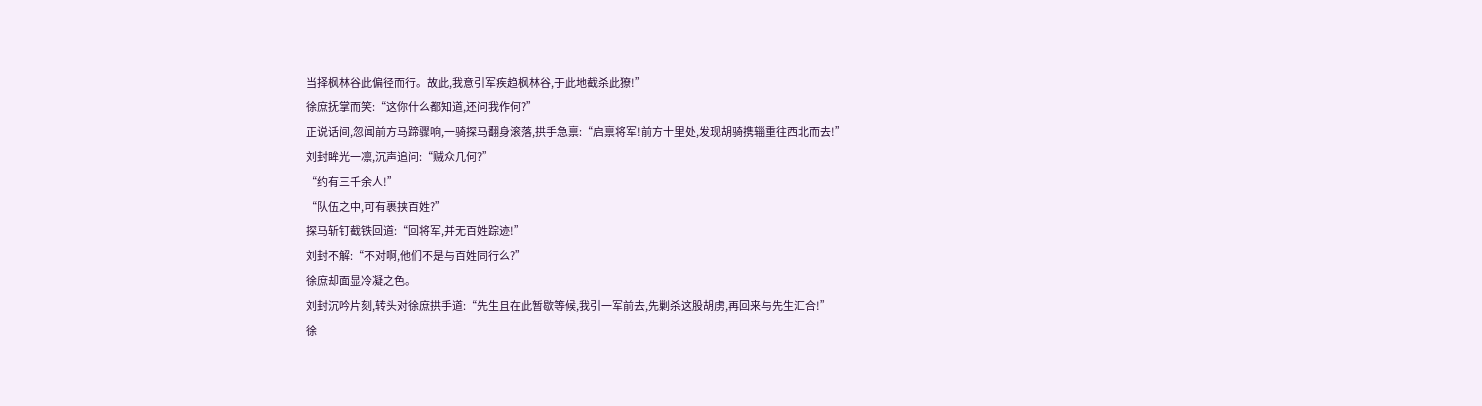当择枫林谷此偏径而行。故此,我意引军疾趋枫林谷,于此地截杀此獠!”
徐庶抚掌而笑:“这你什么都知道,还问我作何?”
正说话间,忽闻前方马蹄骤响,一骑探马翻身滚落,拱手急禀:“启禀将军!前方十里处,发现胡骑携辎重往西北而去!”
刘封眸光一凛,沉声追问:“贼众几何?”
“约有三千余人!”
“队伍之中,可有裹挟百姓?”
探马斩钉截铁回道:“回将军,并无百姓踪迹!”
刘封不解:“不对啊,他们不是与百姓同行么?”
徐庶却面显冷凝之色。
刘封沉吟片刻,转头对徐庶拱手道:“先生且在此暂歇等候,我引一军前去,先剿杀这股胡虏,再回来与先生汇合!”
徐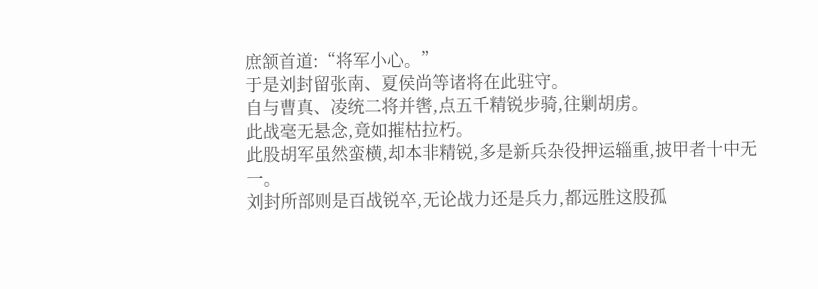庶颔首道:“将军小心。”
于是刘封留张南、夏侯尚等诸将在此驻守。
自与曹真、凌统二将并辔,点五千精锐步骑,往剿胡虏。
此战毫无悬念,竟如摧枯拉朽。
此股胡军虽然蛮横,却本非精锐,多是新兵杂役押运辎重,披甲者十中无一。
刘封所部则是百战锐卒,无论战力还是兵力,都远胜这股孤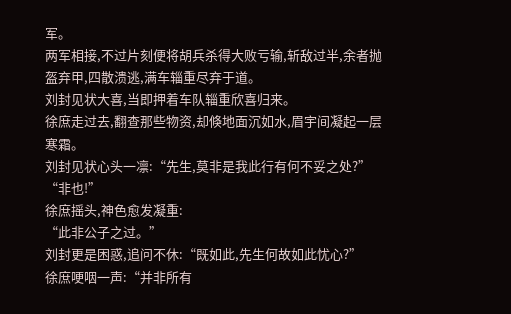军。
两军相接,不过片刻便将胡兵杀得大败亏输,斩敌过半,余者抛盔弃甲,四散溃逃,满车辎重尽弃于道。
刘封见状大喜,当即押着车队辎重欣喜归来。
徐庶走过去,翻查那些物资,却倏地面沉如水,眉宇间凝起一层寒霜。
刘封见状心头一凛:“先生,莫非是我此行有何不妥之处?”
“非也!”
徐庶摇头,神色愈发凝重:
“此非公子之过。”
刘封更是困惑,追问不休:“既如此,先生何故如此忧心?”
徐庶哽咽一声:“并非所有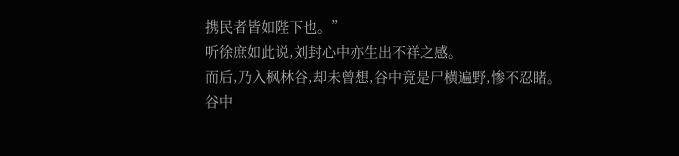携民者皆如陛下也。”
听徐庶如此说,刘封心中亦生出不祥之感。
而后,乃入枫林谷,却未曾想,谷中竟是尸横遍野,惨不忍睹。
谷中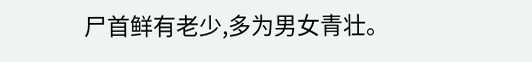尸首鲜有老少,多为男女青壮。